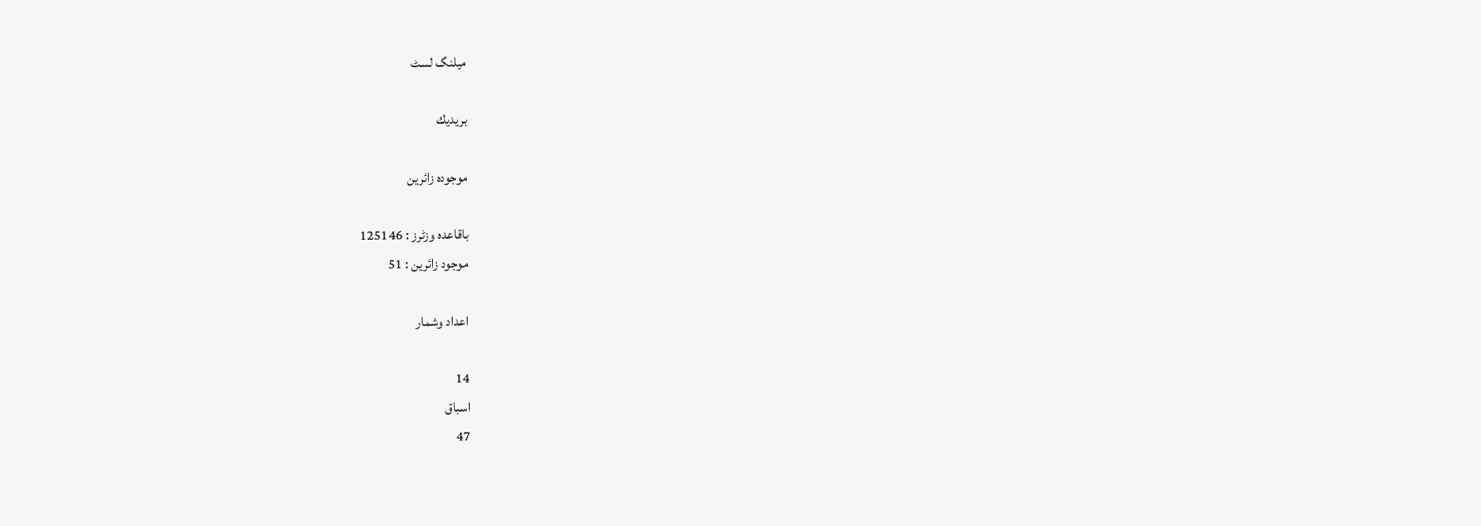میلنگ لسٹ

بريديك

موجودہ زائرین

باقاعدہ وزٹرز : 125146
موجود زائرین : 51

اعداد وشمار

14
اسباق
47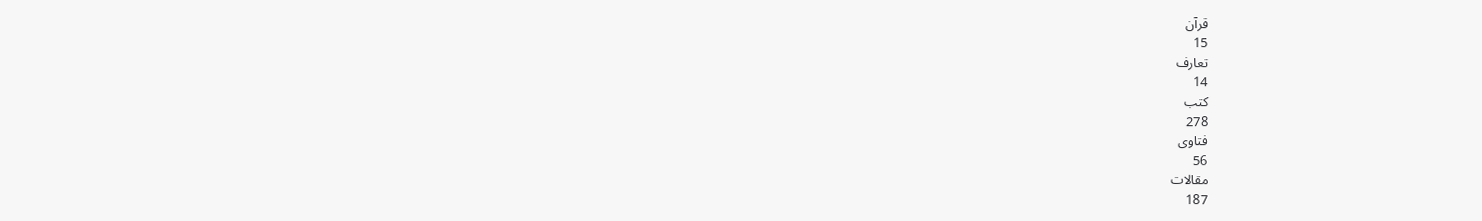قرآن
15
تعارف
14
کتب
278
فتاوى
56
مقالات
187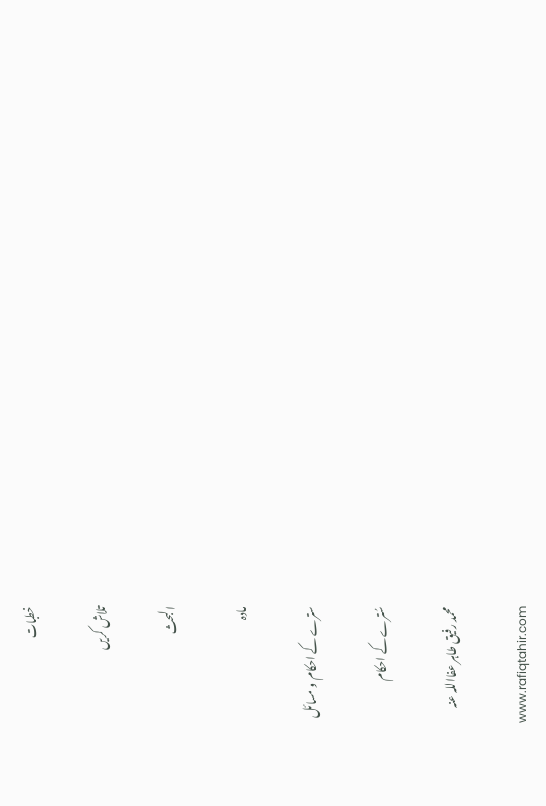خطبات

تلاش کریں

البحث

مادہ

سترے کے احکام و مسائل

سُترے کے احکام

محمد رفیق طاہر عفااللہ عنہ

www.rafiqtahir.com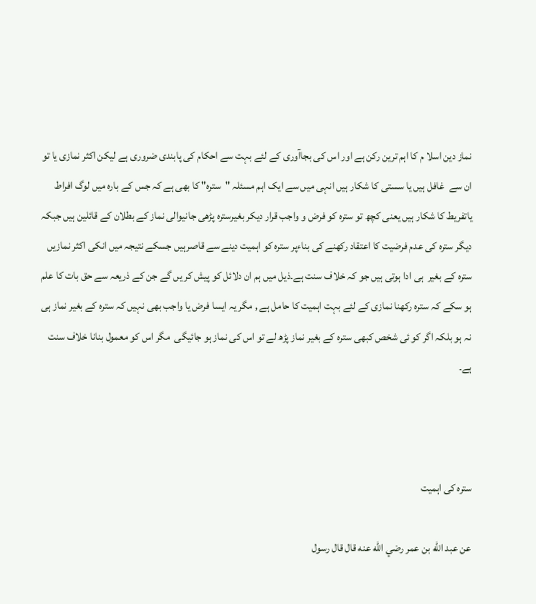نماز دین اسلا م کا اہم ترین رکن ہے اور اس کی بجاآوری کے لئے بہت سے احکام کی پابندی ضروری ہے لیکن اکثر نمازی یا تو ان سے  غافل ہیں یا سستی کا شکار ہیں انہی میں سے ایک اہم مسئلہ "سترہ" کا بھی ہے کہ جس کے بارہ میں لوگ افراط یاتفریط کا شکار ہیں یعنی کچھ تو سترہ کو فرض و واجب قرار دیکر بغیرسترہ پڑھی جانیوالی نماز کے بطلان کے قائلین ہیں جبکہ دیگر سترہ کی عدم فرضیت کا اعتقاد رکھنے کی بناءپر سترہ کو اہمیت دینے سے قاصرہیں جسکے نتیجہ میں انکی اکثر نمازیں سترہ کے بغیر  ہی ادا ہوتی ہیں جو کہ خلاف سنت ہے۔ذیل میں ہم ان دلائل کو پیش کر یں گے جن کے ذریعہ سے حق بات کا علم ہو سکے کہ سترہ رکھنا نمازی کے لئے بہت اہمیت کا حامل ہے , مگر یہ ایسا فرض یا واجب بھی نہیں کہ سترہ کے بغیر نماز ہی نہ ہو بلکہ اگر کو ئی شخص کبھی سترہ کے بغیر نماز پڑھ لے تو اس کی نماز ہو جائیگی  مگر اس کو معمول بنانا خلاف سنت ہے۔



سترہ کی اہمیت

عن عبد الله بن عمر رضي الله عنه قال قال رسول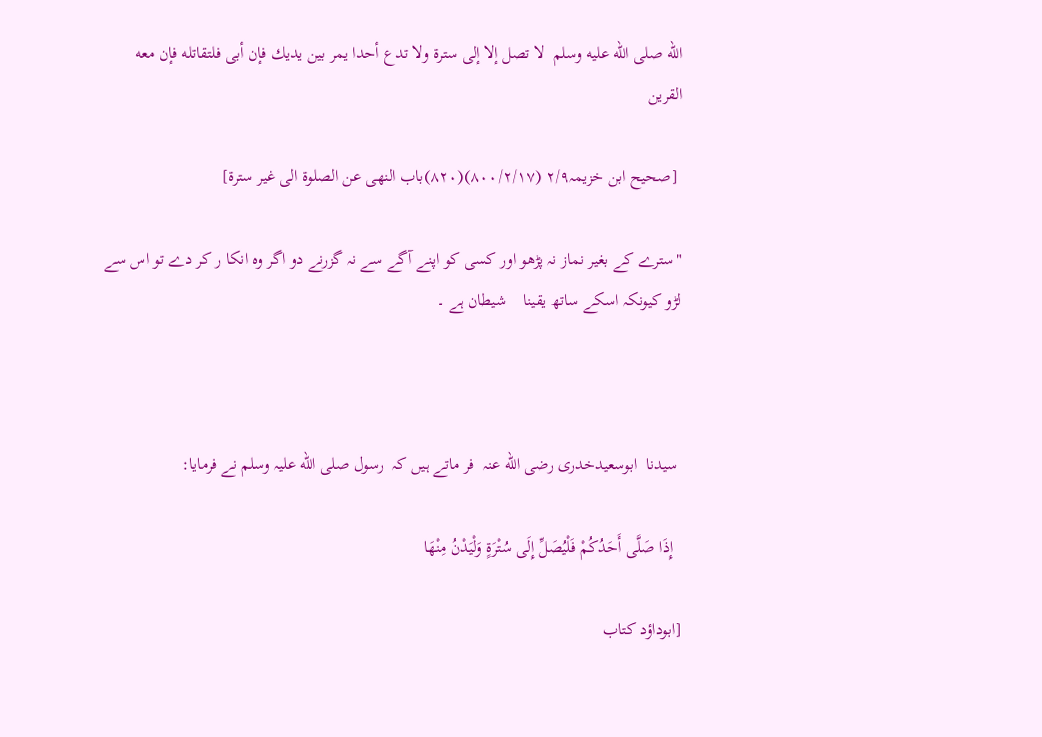الله صلى الله عليه وسلم  لا تصل إلا إلى سترة ولا تدع أحدا يمر بين يديك فإن أبى فلتقاتله فإن معه القرين

 [صحیح ابن خزیمہ۲/۹ (۸۰۰/۲/۱۷)(۸۲۰)باب النهی عن الصلوۃ الی غیر سترۃ]

"سترے کے بغیر نماز نہ پڑھو اور کسی کو اپنے آگے سے نہ گزرنے دو اگر وہ انکا ر کر دے تو اس سے لڑو کیونکہ اسکے ساتھ یقینا    شیطان ہے ۔



 سیدنا  ابوسعیدخدری رضی الله عنہ  فر ماتے ہیں كہ  رسول صلی الله علیہ وسلم نے فرمایا:

  إِذَا صَلَّى أَحَدُكُمْ فَلْيُصَلِّ إِلَى سُتْرَةٍ وَلْيَدْنُ مِنْهَا

[ابوداؤد کتاب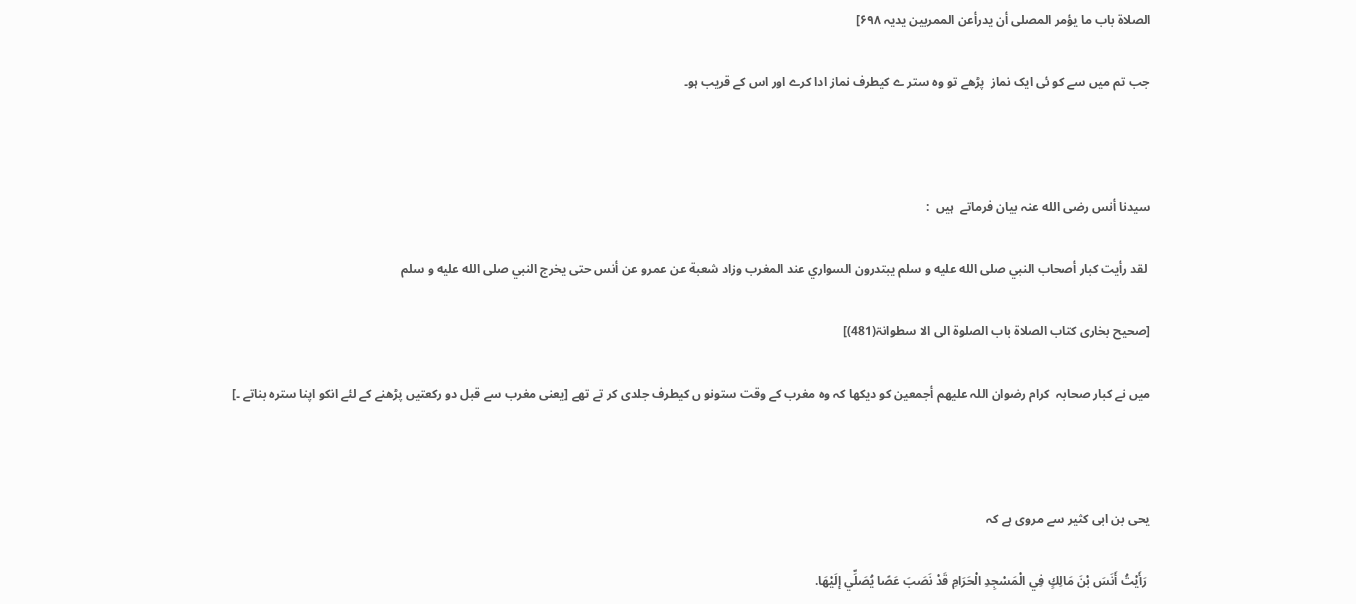الصلاۃ باب ما یؤمر المصلی أن یدرأعن الممربین یدیہ ۶۹۸]

جب تم میں سے کو ئی ایک نماز  پڑھے تو وہ ستر ے کیطرف نماز ادا کرے اور اس کے قریب ہو۔



سیدنا أنس رضی الله عنہ بیان فرماتے  ہیں  :

 لقد رأيت كبار أصحاب النبي صلى الله عليه و سلم يبتدرون السواري عند المغرب وزاد شعبة عن عمرو عن أنس حتى يخرج النبي صلى الله عليه و سلم

[صحیح بخاری کتاب الصلاۃ باب الصلوۃ الی الا سطوانۃ(481)]

میں نے کبار صحابہ  کرام رضوان اللہ علیھم أجمعین کو دیکھا کہ وہ مغرب کے وقت ستونو ں کیطرف جلدی کر تے تھے [یعنی مغرب سے قبل دو رکعتیں پڑھنے کے لئے انکو اپنا سترہ بناتے ۔]



یحی بن ابی کثیر سے مروی ہے کہ

 رَأَيْتُ أَنَسَ بْنَ مَالِكٍ فِي الْمَسْجِدِ الْحَرَامِ قَدْ نَصَبَ عَصًا يُصَلِّي إلَيْهَا.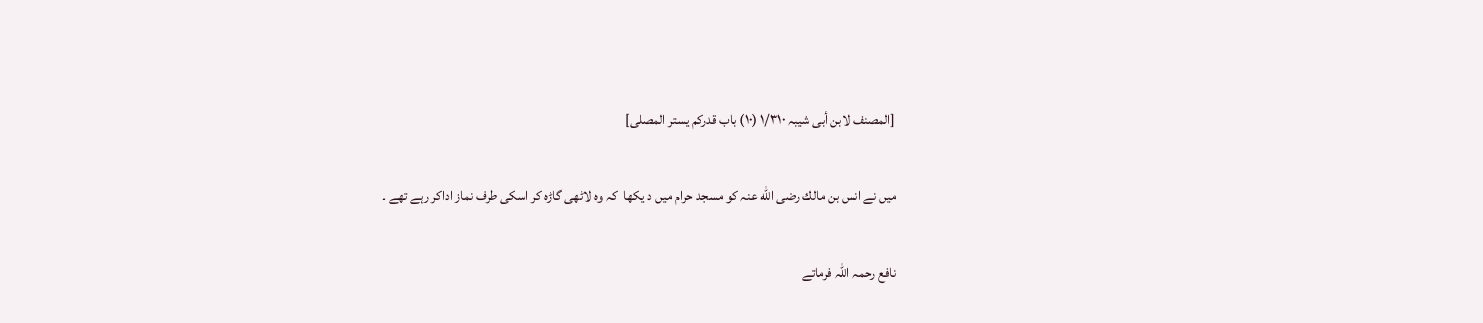[المصنف لابن أبی شیبہ ۱/۳۱۰ (۱۰) باب قدركم یستر المصلی]

میں نے انس بن مالك رضی الله عنہ كو مسجد حرام میں د یكها  کہ وه لاٹهی گاڑه كر اسكی طرف نماز اداكر رہے تھے ۔

نافع رحمہ اللہ فرماتے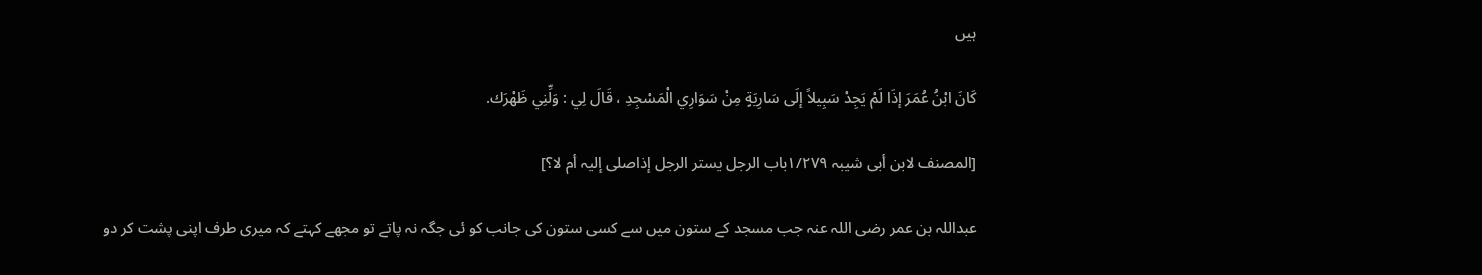ہیں

كَانَ ابْنُ عُمَرَ إذَا لَمْ يَجِدْ سَبِيلاً إلَى سَارِيَةٍ مِنْ سَوَارِي الْمَسْجِدِ ، قَالَ لِي : وَلِّنِي ظَهْرَك.

[المصنف لابن أبی شیبہ ۱/۲۷۹باب الرجل یستر الرجل إذاصلی إلیہ أم لا؟]

عبداللہ بن عمر رضی اللہ عنہ جب مسجد کے ستون میں سے کسی ستون کی جانب کو ئی جگہ نہ پاتے تو مجھے کہتے کہ میری طرف اپنی پشت کر دو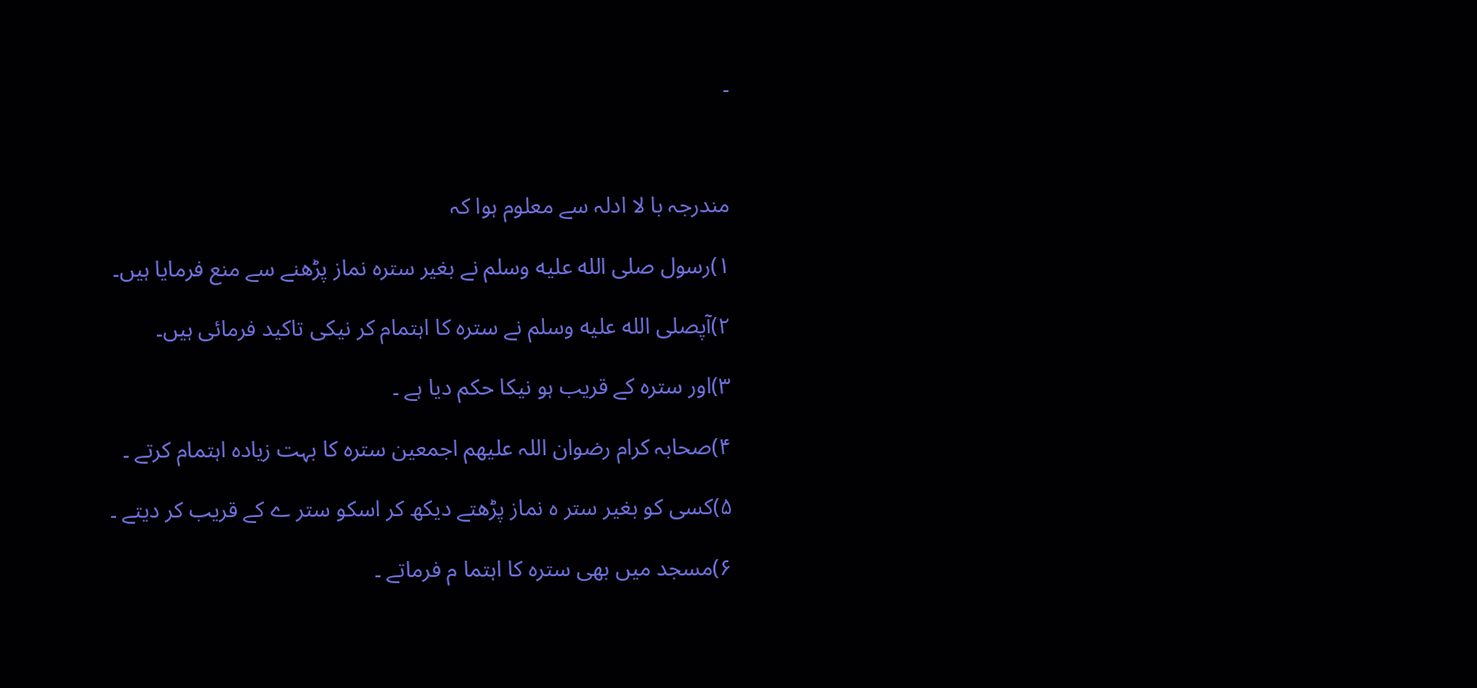۔



مندرجہ با لا ادلہ سے معلوم ہوا کہ

۱)رسول صلى الله عليه وسلم نے بغیر سترہ نماز پڑھنے سے منع فرمایا ہیں۔

۲)آپصلى الله عليه وسلم نے سترہ کا اہتمام کر نیکی تاکید فرمائی ہیں۔

۳)اور سترہ کے قریب ہو نیکا حکم دیا ہے ۔

۴)صحابہ کرام رضوان اللہ علیھم اجمعین سترہ کا بہت زیادہ اہتمام کرتے ۔

۵)کسی کو بغیر ستر ہ نماز پڑھتے دیکھ کر اسکو ستر ے کے قریب کر دیتے ۔

۶)مسجد میں بھی سترہ کا اہتما م فرماتے ۔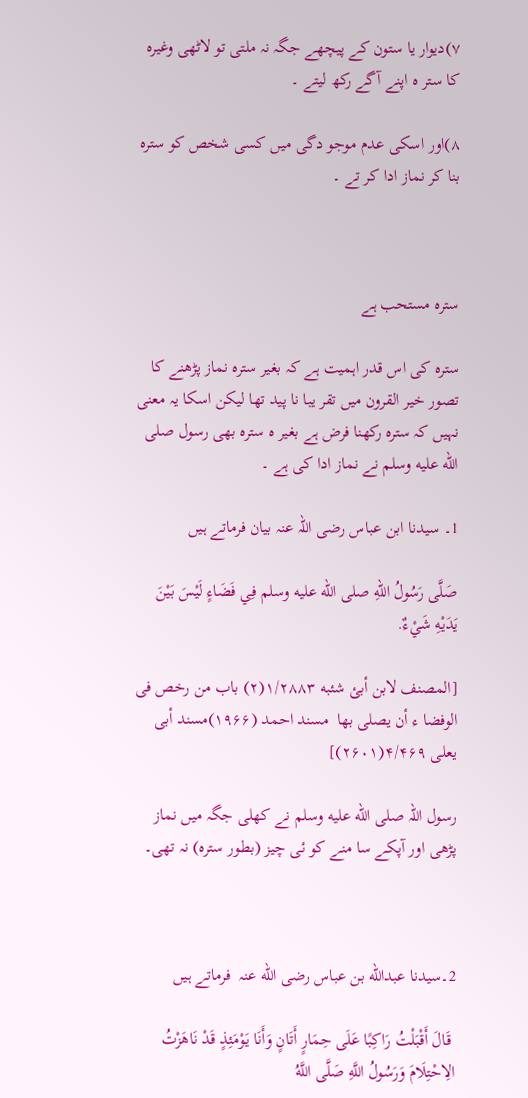۷)دیوار یا ستون کے پیچھے جگہ نہ ملتی تو لاٹھی وغیرہ کا ستر ہ اپنے آگے رکھ لیتے ۔

۸)اور اسکی عدم موجو دگی میں کسی شخص کو سترہ بنا کر نماز ادا کر تے ۔



سترہ مستحب ہے

سترہ کی اس قدر اہمیت ہے کہ بغیر سترہ نماز پڑھنے کا تصور خیر القرون میں تقر یبا نا پید تھا لیکن اسکا یہ معنی نہیں کہ سترہ رکھنا فرض ہے بغیر ہ سترہ بھی رسول صلى الله عليه وسلم نے نماز ادا کی ہے ۔

1۔ سیدنا ابن عباس رضی اللہ عنہ بیان فرماتے ہیں

صَلَّى رَسُولُ اللهِ صلى الله عليه وسلم فِي فَضَاءٍ لَيْسَ بَيْنَ يَدَيْهِ شَيْءٌ.

[المصنف لابن أبئ شئبه ۱/۲۸۸۳(۲) باب من رخص فی الوفضا ء أن یصلی بها  مسند احمد (۱۹۶۶)مسند أبی یعلی ۴/۴۶۹(۲۶۰۱)]

رسول اللہ صلى الله عليه وسلم نے کھلی جگہ میں نماز پڑھی اور آپکے سا منے کو ئی چیز (بطور سترہ) نہ تھی۔



2۔سیدنا عبدالله بن عباس رضی الله عنہ  فرماتے ہیں

 قَالَ أَقْبَلْتُ رَاكِبًا عَلَى حِمَارٍ أَتَانٍ وَأَنَا يَوْمَئِذٍ قَدْ نَاهَزْتُ الِاحْتِلَامَ وَرَسُولُ اللَّهِ صَلَّى اللَّهُ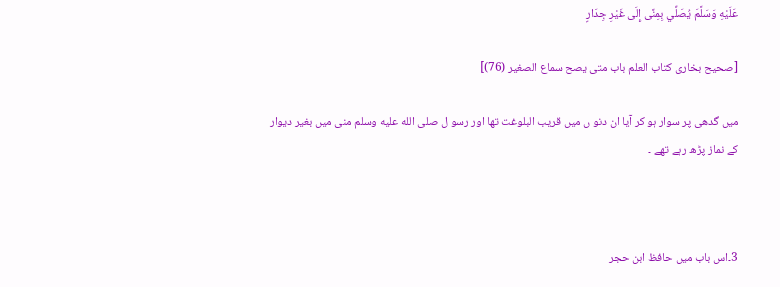عَلَيْهِ وَسَلَّمَ يُصَلِّي بِمِنًى إِلَى غَيْرِ جِدَارٍ

[صحیح بخاری كتاب العلم باب متی یصح سماع الصغیر (76)]

میں گدھی پر سوار ہو کر آیا ان دنو ں میں قریب البلوغت تھا اور رسو ل صلى الله عليه وسلم منی میں بغیر دیوار کے نماز پڑھ رہے تھے ۔



3۔اس باب میں حافظ ابن حجر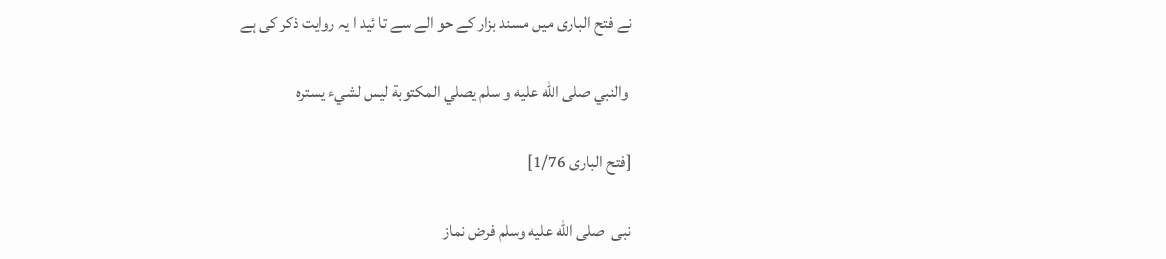نے فتح الباری میں مسند بزار کے حو الے سے تا ئید ا یہ روایت ذکر کی ہے

 والنبي صلى الله عليه و سلم يصلي المكتوبة ليس لشيء يستره

[فتح الباری 1/76]

نبی  صلى الله عليه وسلم فرض نماز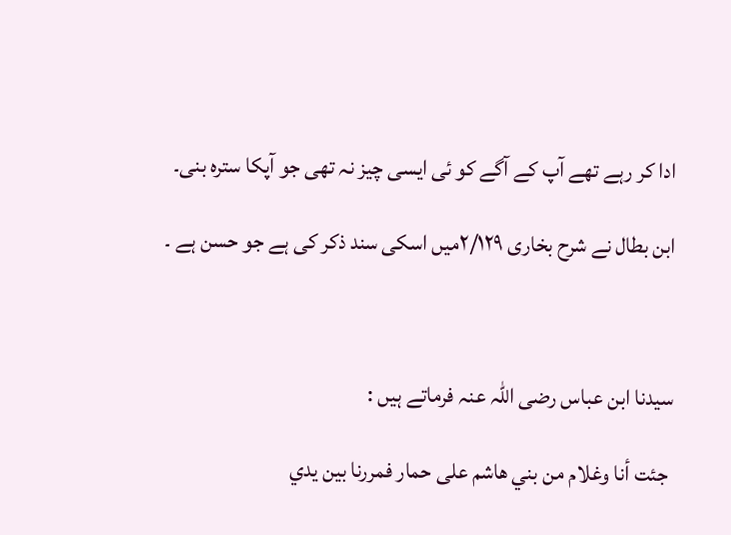ادا کر رہے تھے آپ کے آگے کو ئی ایسی چیز نہ تھی جو آپکا سترہ بنی۔

ابن بطال نے شرح بخاری ۲/۱۲۹میں اسکی سند ذکر کی ہے جو حسن ہے ۔



سیدنا ابن عباس رضی اللہ عنہ فرماتے ہیں :

 جئت أنا وغلام من بني هاشم على حمار فمررنا بين يدي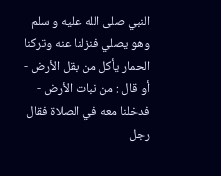النبي صلى الله عليه و سلم وهو يصلي فنزلنا عنه وتركنا الحمار يأكل من بقل الأرض - أو قال : من نبات الأرض - فدخلنا معه في الصلاة فقال رجل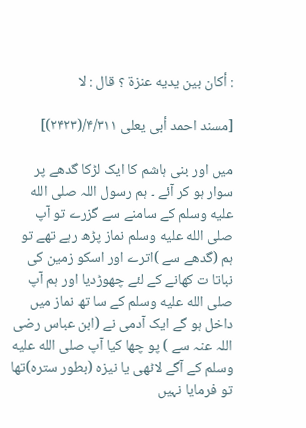: أكان بين يديه عنزة ؟ قال : لا

[مسند احمد أبی یعلی ۴/۳۱۱/(۲۴۲۳)]

میں اور بنی ہاشم کا ایک لڑکا گدھے پر سوار ہو کر آئے ۔ ہم رسول اللہ صلى الله عليه وسلم کے سامنے سے گزرے تو آپ صلى الله عليه وسلم نماز پڑھ رہے تھے تو ہم (گدھے سے )اترے اور اسکو زمین کی نباتا ت کھانے کے لئے چھوڑدیا اور ہم آپ صلى الله عليه وسلم کے سا تھ نماز میں داخل ہو گے ایک آدمی نے (ابن عباس رضی اللہ عنہ سے ) پو چھا کیا آپ صلى الله عليه وسلم کے آگے لاٹھی یا نیزہ (بطور سترہ)تھا تو فرمایا نہیں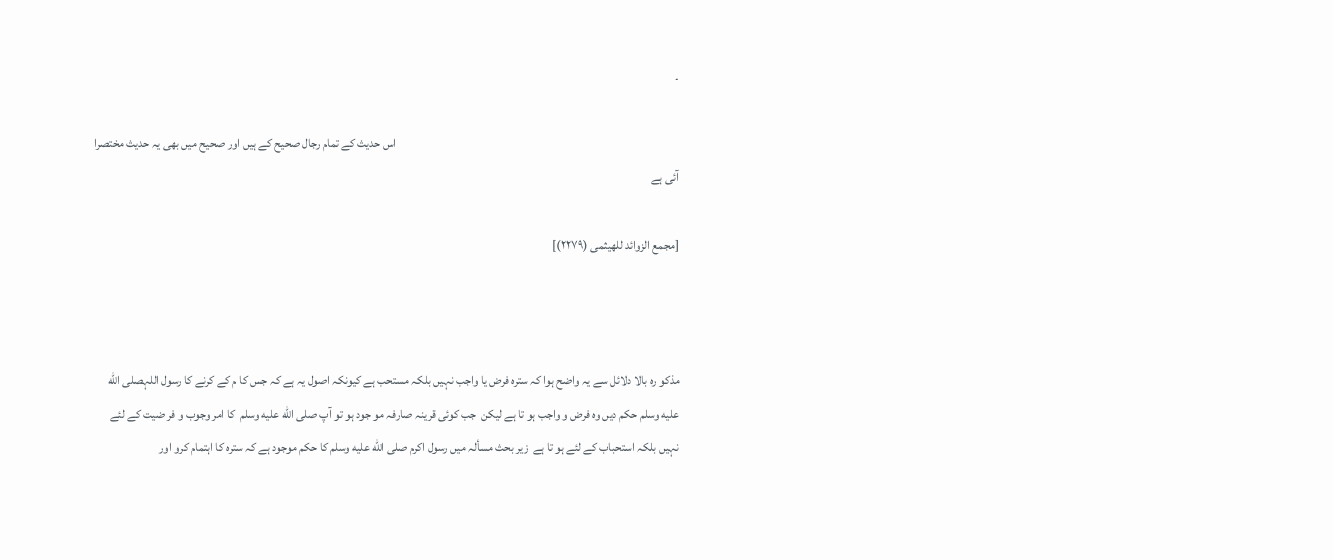۔

                                                                                                                     اس حدیث کے تمام رجال صحیح کے ہیں اور صحیح میں بھی یہ حدیث مختصرا آئی ہے

[مجمع الزوائد للھیثمی (۲۲۷۹)]



مذکو رہ بالا دلائل سے یہ واضح ہوا کہ سترہ فرض یا واجب نہیں بلکہ مستحب ہے کیونکہ اصول یہ ہے کہ جس کا م کے کرنے کا رسول اللہصلى الله عليه وسلم حکم دیں وہ فرض و واجب ہو تا ہے لیکن  جب کوئی قرینہ صارفہ مو جود ہو تو آپ صلى الله عليه وسلم  کا امر وجوب و فر ضیت کے لئے نہیں بلکہ استحباب کے لئے ہو تا ہے  زیر بحث مسألہ میں رسول اکرم صلى الله عليه وسلم کا حکم موجود ہے کہ سترہ کا اہتمام کرو اور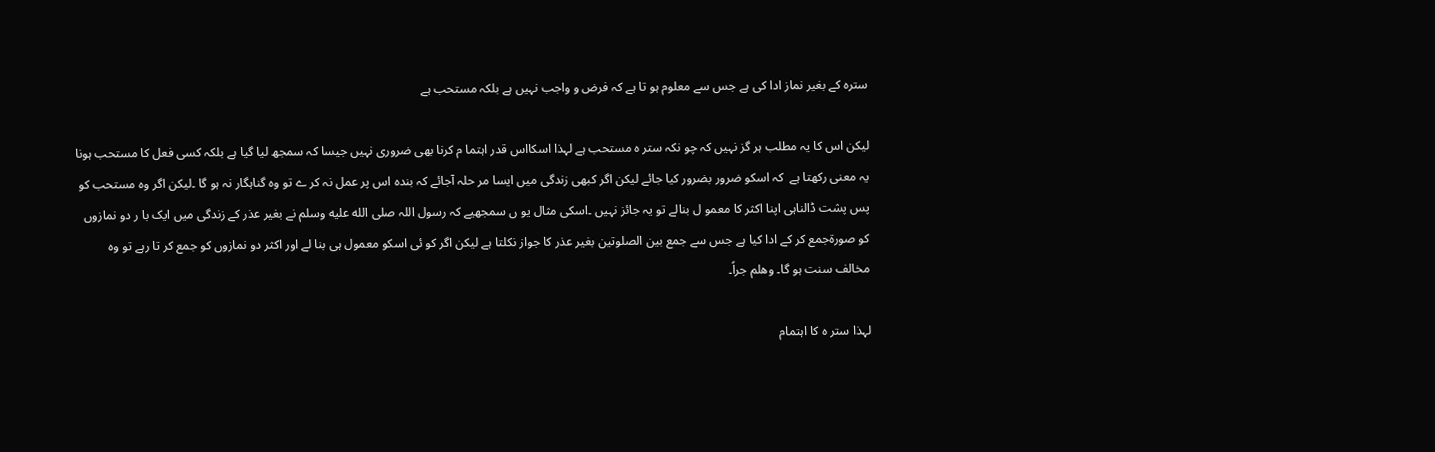سترہ کے بغیر نماز ادا کی ہے جس سے معلوم ہو تا ہے کہ فرض و واجب نہیں ہے بلکہ مستحب ہے

لیکن اس کا یہ مطلب ہر گز نہیں کہ چو نکہ ستر ہ مستحب ہے لہذا اسکااس قدر اہتما م کرنا بھی ضروری نہیں جیسا کہ سمجھ لیا گیا ہے بلکہ کسی فعل کا مستحب ہونا یہ معنی رکھتا ہے  کہ اسکو ضرور بضرور کیا جائے لیکن اگر کبھی زندگی میں ایسا مر حلہ آجائے کہ بندہ اس پر عمل نہ کر ے تو وہ گناہگار نہ ہو گا ۔لیکن اگر وہ مستحب کو پس پشت ڈالناہی اپنا اکثر کا معمو ل بنالے تو یہ جائز نہیں ۔اسکی مثال یو ں سمجھیے کہ رسول اللہ صلى الله عليه وسلم نے بغیر عذر کے زندگی میں ایک با ر دو نمازوں کو صورۃجمع کر کے ادا کیا ہے جس سے جمع بین الصلوتین بغیر عذر کا جواز نکلتا ہے لیکن اگر کو ئی اسکو معمول ہی بنا لے اور اکثر دو نمازوں کو جمع کر تا رہے تو وہ مخالف سنت ہو گا۔ وھلم جراً۔

لہذا ستر ہ کا اہتمام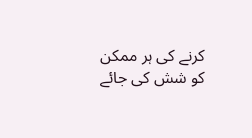کرنے کی ہر ممکن کو شش کی جائے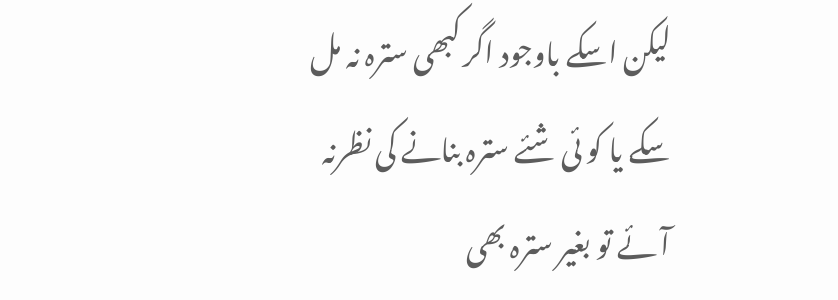لیکن اسکے باوجود اگر کبھی سترہ نہ مل سکے یا کو ئی شئے سترہ بنانے کی نظرنہ آئے تو بغیر سترہ بھی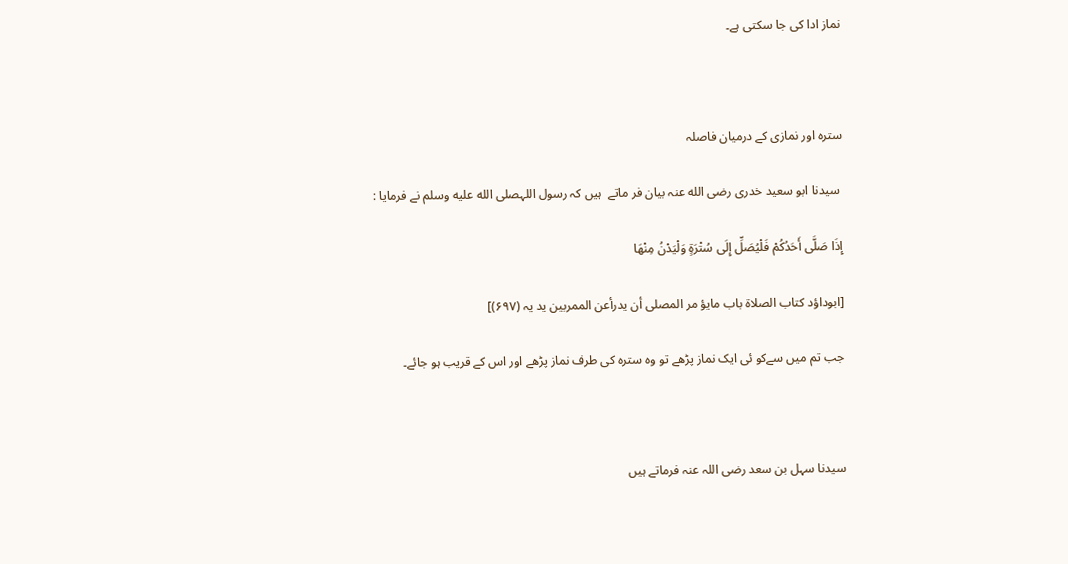نماز ادا کی جا سکتی ہے۔



سترہ اور نمازی کے درمیان فاصلہ

 سیدنا ابو سعید خدری رضی الله عنہ بیان فر ماتے  ہیں کہ رسول اللہصلى الله عليه وسلم نے فرمایا :

إِذَا صَلَّى أَحَدُكُمْ فَلْيُصَلِّ إِلَى سُتْرَةٍ وَلْيَدْنُ مِنْهَا

[ابوداؤد کتاب الصلاۃ باب مایؤ مر المصلی أن یدرأعن الممربین ید یہ (۶۹۷)]

جب تم میں سےکو ئی ایک نماز پڑھے تو وہ سترہ کی طرف نماز پڑھے اور اس کے قریب ہو جائے۔



سیدنا سہل بن سعد رضی اللہ عنہ فرماتے ہیں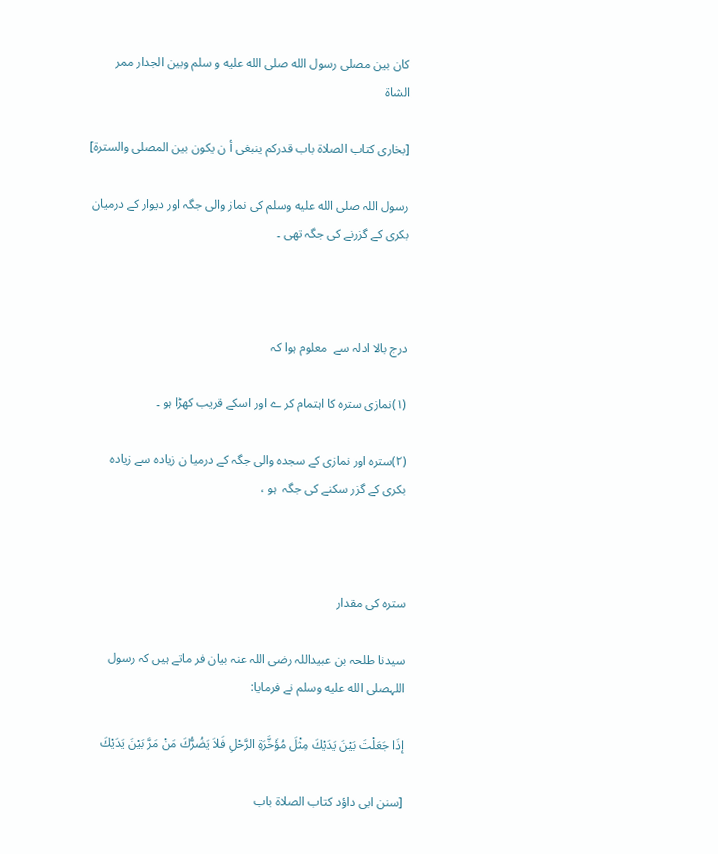كان بين مصلى رسول الله صلى الله عليه و سلم وبين الجدار ممر الشاة

[بخاری کتاب الصلاۃ باب قدرکم ینبغی أ ن یکون بین المصلی والسترۃ]

رسول اللہ صلى الله عليه وسلم کی نماز والی جگہ اور دیوار کے درمیان بکری کے گزرنے کی جگہ تھی ۔



درج بالا ادلہ سے  معلوم ہوا کہ

(۱)نمازی سترہ کا اہتمام کر ے اور اسکے قریب کھڑا ہو ۔

(۲)سترہ اور نمازی کے سجدہ والی جگہ کے درمیا ن زیادہ سے زیادہ بکری کے گزر سکنے کی جگہ  ہو ،



سترہ کی مقدار

سیدنا طلحہ بن عبیداللہ رضی اللہ عنہ بیان فر ماتے ہیں کہ رسول اللہصلى الله عليه وسلم نے فرمایا:

إذَا جَعَلْتَ بَيْنَ يَدَيْكَ مِثْلَ مُؤَخَّرَةِ الرَّحْلِ فَلاَ يَضُرُّكَ مَنْ مَرَّ بَيْنَ يَدَيْكَ

[سنن ابی داؤد کتاب الصلاۃ باب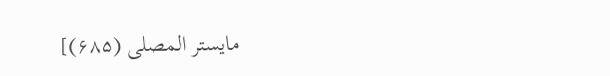مایستر المصلی (۶۸۵)]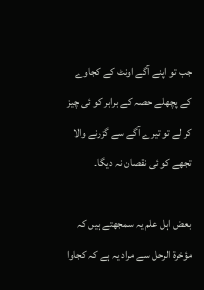جب تو اپنے آگے اونٹ کے کجاوے کے پچھلے حصہ کے برابر کو ئی چیز کر لے تو تیرے آگے سے گزرنے والا تجھے کو ئی نقصان نہ دیگا۔

بعض اہل علم یہ سمجھتے ہیں کہ مؤخرۃ الرحل سے مراد یہ ہے کہ کجاوا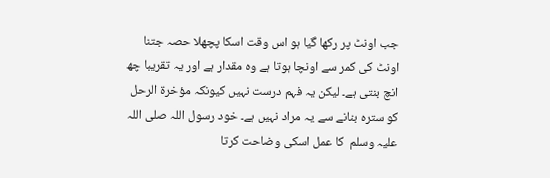جب اونٹ پر رکھا گیا ہو اس وقت اسکا پچھلا حصہ جتنا اونٹ کی کمر سے اونچا ہوتا ہے وہ مقدار ہے اور یہ تقریبا چھ انچ بنتی ہے۔ لیکن یہ فہم درست نہیں کیونکہ مؤخرۃ الرحل کو سترہ بنانے سے یہ مراد نہیں ہے۔ خود رسول اللہ صلى اللہ علیہ وسلم  کا عمل اسکی وضاحت کرتا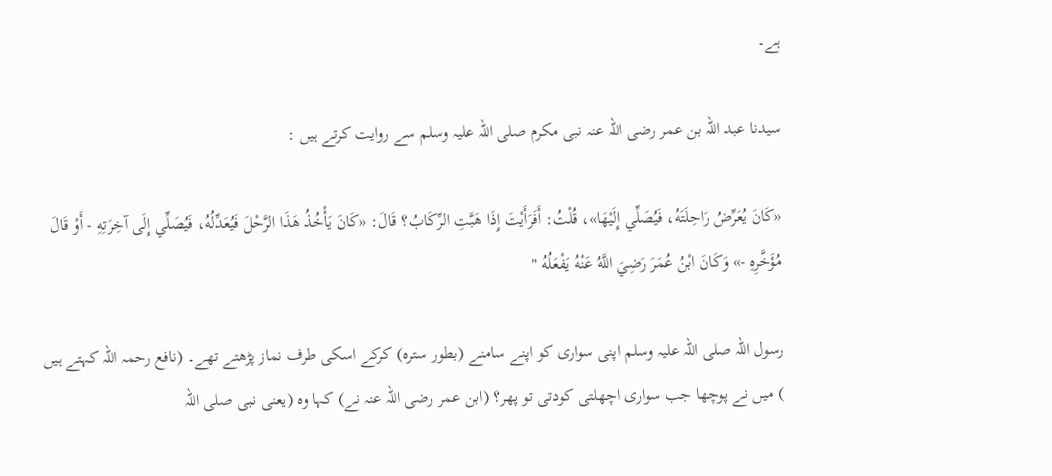ہے۔

سیدنا عبد اللہ بن عمر رضی اللہ عنہ نبی مکرم صلى اللہ علیہ وسلم سے روایت کرتے ہیں :

«كَانَ يُعَرِّضُ رَاحِلَتَهُ، فَيُصَلِّي إِلَيْهَا»، قُلْتُ: أَفَرَأَيْتَ إِذَا هَبَّتِ الرِّكَابُ؟ قَالَ: «كَانَ يَأْخُذُ هَذَا الرَّحْلَ فَيُعَدِّلُهُ، فَيُصَلِّي إِلَى آخِرَتِهِ - أَوْ قَالَ مُؤَخَّرِهِ -» وَكَانَ ابْنُ عُمَرَ رَضِيَ اللَّهُ عَنْهُ يَفْعَلُهُ "

رسول اللہ صلى اللہ علیہ وسلم اپنی سواری کو اپنے سامنے (بطور سترہ) کرکے اسکی طرف نماز پڑھتے تھے۔ (نافع رحمہ اللہ کہتے ہیں ) میں نے پوچھا جب سواری اچھلتی کودتی تو پھر؟ (ابن عمر رضی اللہ عنہ نے) کہا وہ (یعنی نبی صلى اللہ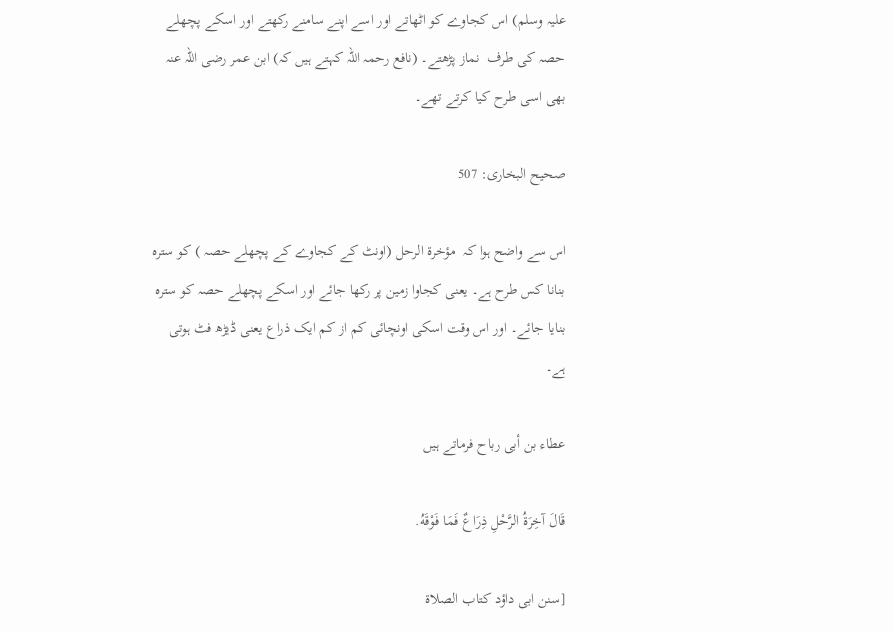علیہ وسلم) اس کجاوے کو اٹھاتے اور اسے اپنے سامنے رکھتے اور اسکے پچھلے حصہ کی طرف  نماز پڑھتے۔ (نافع رحمہ اللہ کہتے ہیں کہ) ابن عمر رضی اللہ عنہ بھی اسی طرح کیا کرتے تھے۔

صحیح البخاری: 507

اس سے واضح ہوا کہ  مؤخرۃ الرحل (اونٹ کے کجاوے کے پچھلے حصہ ) کو سترہ بنانا کس طرح ہے۔ یعنی کجاوا زمین پر رکھا جائے اور اسکے پچھلے حصہ کو سترہ بنایا جائے۔ اور اس وقت اسکی اونچائی کم از کم ایک ذراع یعنی ڈیڑھ فٹ ہوتی ہے۔

عطاء بن أبی رباح فرماتے ہیں

قَالَ آخِرَةُ الرَّحْلِ ذِرَاعٌ فَمَا فَوْقَهُ.

[سنن ابی داؤد کتاب الصلاۃ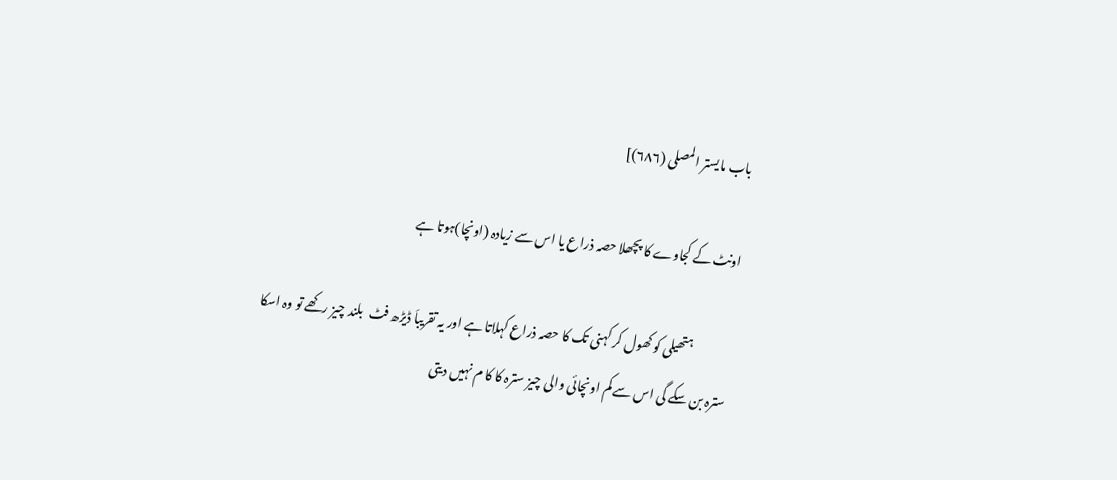باب مایستر المصلی (۶۸۶)]

اونٹ کے کجاوے کا پچھلا حصہ ذراع یا اس سے زیادہ (اونچا)ہوتا ہے

               ہتھیلی کو کھول کر کہنی تک کا حصہ ذراع کہلاتا ہے اور یہ تقریباَ ڈیڑھ فٹ  بلند چیز رکھے تو وہ اسکا سترہ بن سکے گی اس سے کم اونچائی والی چیز سترہ کا کا م نہیں دیتی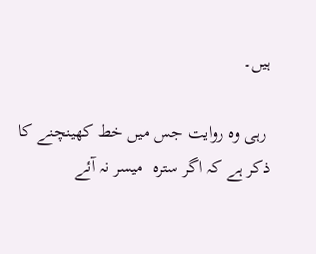ہیں۔

 رہی وہ روایت جس میں خط کھینچنے کا ذکر ہے کہ اگر سترہ  میسر نہ آئے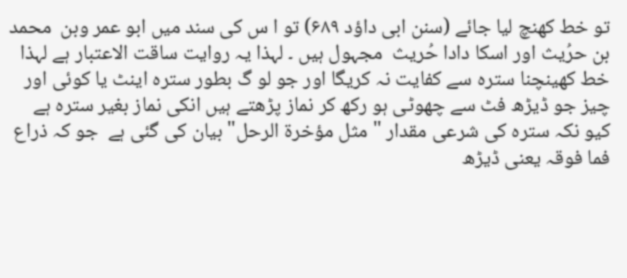تو خط کھنچ لیا جائے (سنن ابی داؤد ۶۸۹) تو ا س کی سند میں ابو عمر وبن  محمد بن حرُیث اور اسکا دادا حُریث  مجہول ہیں ۔ لہذا یہ روایت ساقت الاعتبار ہے لہذا خط کھینچنا سترہ سے کفایت نہ کریگا اور جو لو گ بطور سترہ اینٹ یا کوئی اور چیز جو ڈیڑھ فٹ سے چھوٹی ہو رکھ کر نماز پڑھتے ہیں انکی نماز بغیر سترہ ہے کیو نکہ سترہ کی شرعی مقدار " مثل مؤخرۃ الرحل"بیان کی گئی ہے  جو کہ ذراع فما فوقہ یعنی ڈیڑھ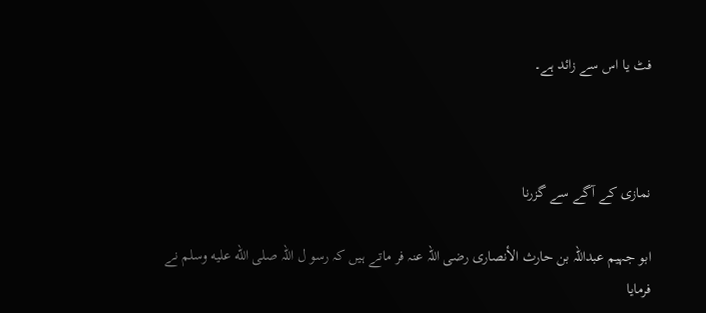فٹ یا اس سے زائد ہے۔



نمازی کے آگے سے گزرنا

ابو جہیم عبداللہ بن حارث الأنصاری رضی اللہ عنہ فر ماتے ہیں کہ رسو ل اللہ صلى الله عليه وسلم نے فرمایا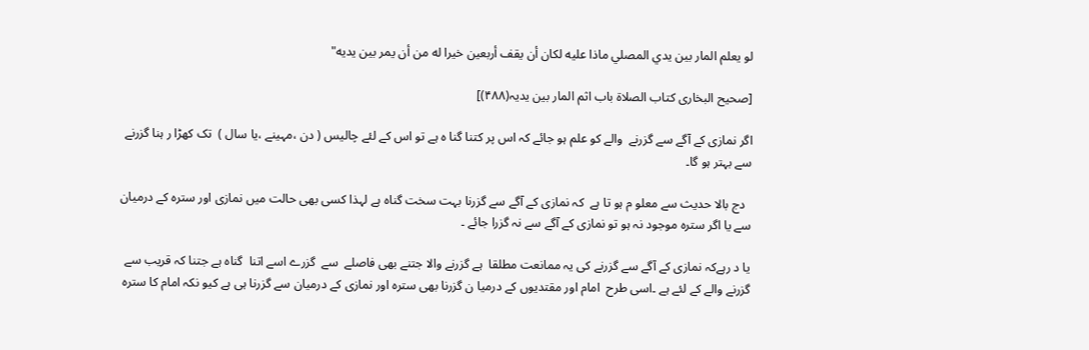لو يعلم المار بين يدي المصلي ماذا عليه لكان أن يقف أربعين خيرا له من أن يمر بين يديه"

[صحیح البخاری کتاب الصلاۃ باب اثم المار بین یدیہ(۴۸۸)]

اگر نمازی کے آگے سے گزرنے  والے کو علم ہو جائے کہ اس پر کتنا گنا ہ ہے تو اس کے لئے چالیس ( دن ،مہینے ،یا سال )  تک کھڑا ر ہنا گزرنے سے بہتر ہو گا۔

  دج بالا حدیث سے معلو م ہو تا ہے  کہ نمازی کے آگے سے گزرنا بہت سخت گناہ ہے لہذا کسی بھی حالت میں نمازی اور سترہ کے درمیان سے یا اگر سترہ موجود نہ ہو تو نمازی کے آگے سے نہ گزرا جائے ۔

یا د رہےکہ نمازی کے آگے سے گزرنے کی یہ ممانعت مطلقا  ہے گزرنے والا جتنے بھی فاصلے  سے  گزرے اسے اتنا  گناہ ہے جتنا کہ قریب سے گزرنے والے کے لئے ہے ۔اسی طرح  امام اور مقتدیوں کے درمیا ن گزرنا بھی سترہ اور نمازی کے درمیان سے گزرنا ہی ہے کیو نکہ امام کا سترہ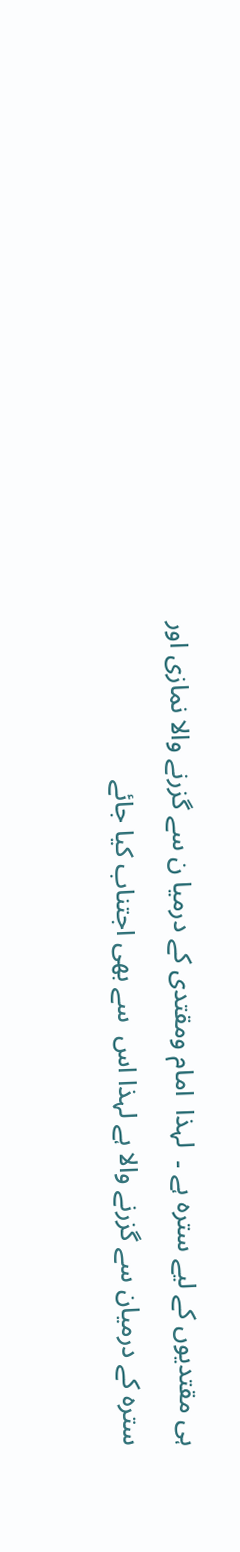ہی مقتدیوں کے لیے سترہ ہے ۔  لہذا  امام ومقتدی کے درمیا ن سے گزرنے والا نمازی اور سترہ کے درمیان سے گزرنے والا ہے لہذا اس  سے بھی اجتناب کیا جائے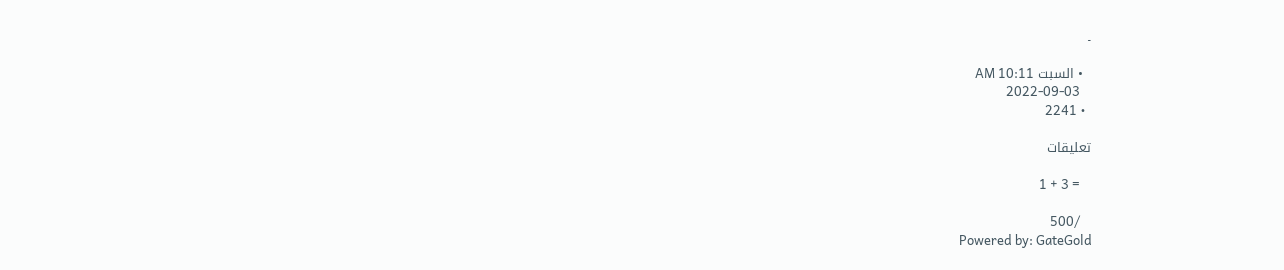۔

  • السبت AM 10:11
    2022-09-03
  • 2241

تعلیقات

    = 3 + 1

    /500
    Powered by: GateGold